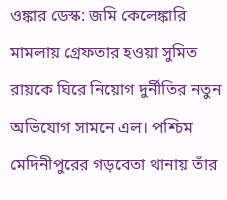ওঙ্কার ডেস্ক: জমি কেলেঙ্কারি মামলায় গ্রেফতার হওয়া সুমিত রায়কে ঘিরে নিয়োগ দুর্নীতির নতুন অভিযোগ সামনে এল। পশ্চিম মেদিনীপুরের গড়বেতা থানায় তাঁর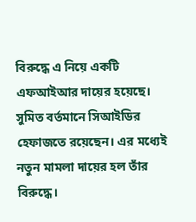বিরুদ্ধে এ নিয়ে একটি এফআইআর দায়ের হয়েছে। সুমিত বর্তমানে সিআইডির হেফাজতে রয়েছেন। এর মধ্যেই নতুন মামলা দায়ের হল তাঁর বিরুদ্ধে।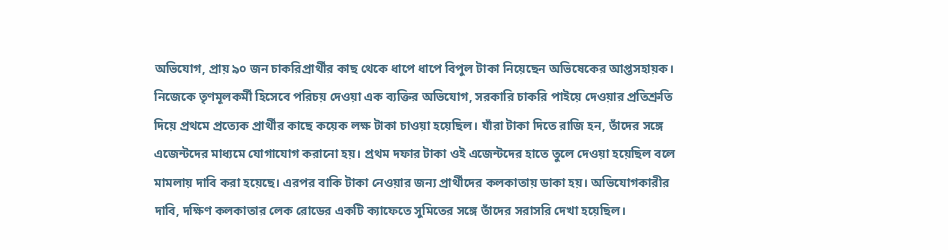অভিযোগ, প্রায় ৯০ জন চাকরিপ্রার্থীর কাছ থেকে ধাপে ধাপে বিপুল টাকা নিয়েছেন অভিষেকের আপ্তসহায়ক।
নিজেকে তৃণমূলকর্মী হিসেবে পরিচয় দেওয়া এক ব্যক্তির অভিযোগ, সরকারি চাকরি পাইয়ে দেওয়ার প্রতিশ্রুতি দিয়ে প্রথমে প্রত্যেক প্রার্থীর কাছে কয়েক লক্ষ টাকা চাওয়া হয়েছিল। যাঁরা টাকা দিতে রাজি হন, তাঁদের সঙ্গে এজেন্টদের মাধ্যমে যোগাযোগ করানো হয়। প্রথম দফার টাকা ওই এজেন্টদের হাতে তুলে দেওয়া হয়েছিল বলে মামলায় দাবি করা হয়েছে। এরপর বাকি টাকা নেওয়ার জন্য প্রার্থীদের কলকাতায় ডাকা হয়। অভিযোগকারীর দাবি, দক্ষিণ কলকাতার লেক রোডের একটি ক্যাফেতে সুমিতের সঙ্গে তাঁদের সরাসরি দেখা হয়েছিল।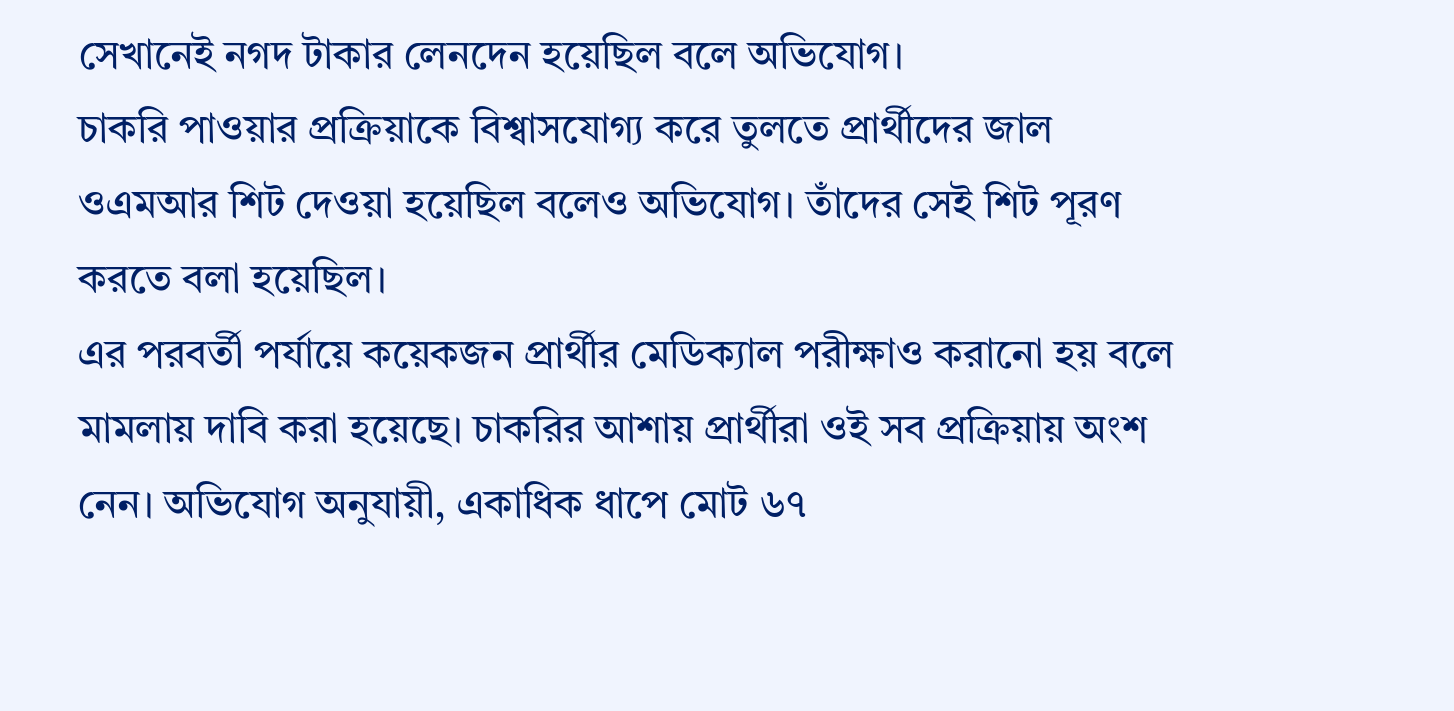সেখানেই নগদ টাকার লেনদেন হয়েছিল বলে অভিযোগ।
চাকরি পাওয়ার প্রক্রিয়াকে বিশ্বাসযোগ্য করে তুলতে প্রার্থীদের জাল ওএমআর শিট দেওয়া হয়েছিল বলেও অভিযোগ। তাঁদের সেই শিট পূরণ করতে বলা হয়েছিল।
এর পরবর্তী পর্যায়ে কয়েকজন প্রার্থীর মেডিক্যাল পরীক্ষাও করানো হয় বলে মামলায় দাবি করা হয়েছে। চাকরির আশায় প্রার্থীরা ওই সব প্রক্রিয়ায় অংশ নেন। অভিযোগ অনুযায়ী, একাধিক ধাপে মোট ৬৭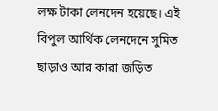লক্ষ টাকা লেনদেন হয়েছে। এই বিপুল আর্থিক লেনদেনে সুমিত ছাড়াও আর কারা জড়িত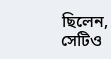ছিলেন, সেটিও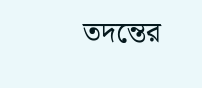তদন্তের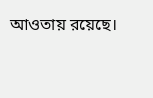আওতায় রয়েছে।